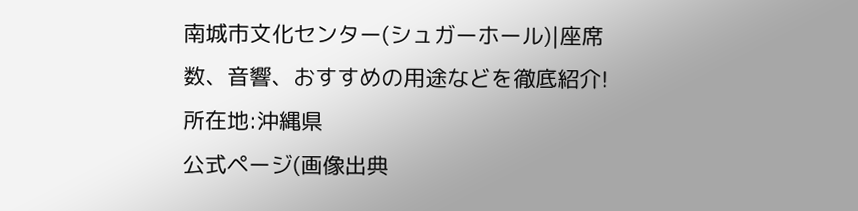南城市文化センター(シュガーホール)|座席数、音響、おすすめの用途などを徹底紹介!
所在地:沖縄県
公式ページ(画像出典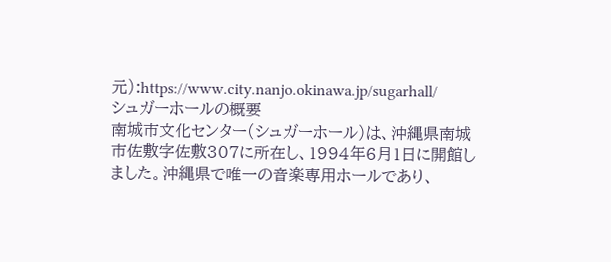元):https://www.city.nanjo.okinawa.jp/sugarhall/
シュガーホールの概要
南城市文化センター(シュガーホール)は、沖縄県南城市佐敷字佐敷307に所在し、1994年6月1日に開館しました。沖縄県で唯一の音楽専用ホールであり、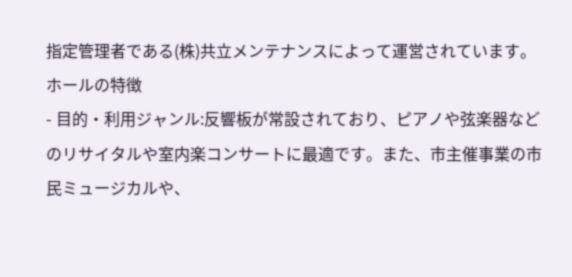指定管理者である(株)共立メンテナンスによって運営されています。
ホールの特徴
- 目的・利用ジャンル:反響板が常設されており、ピアノや弦楽器などのリサイタルや室内楽コンサートに最適です。また、市主催事業の市民ミュージカルや、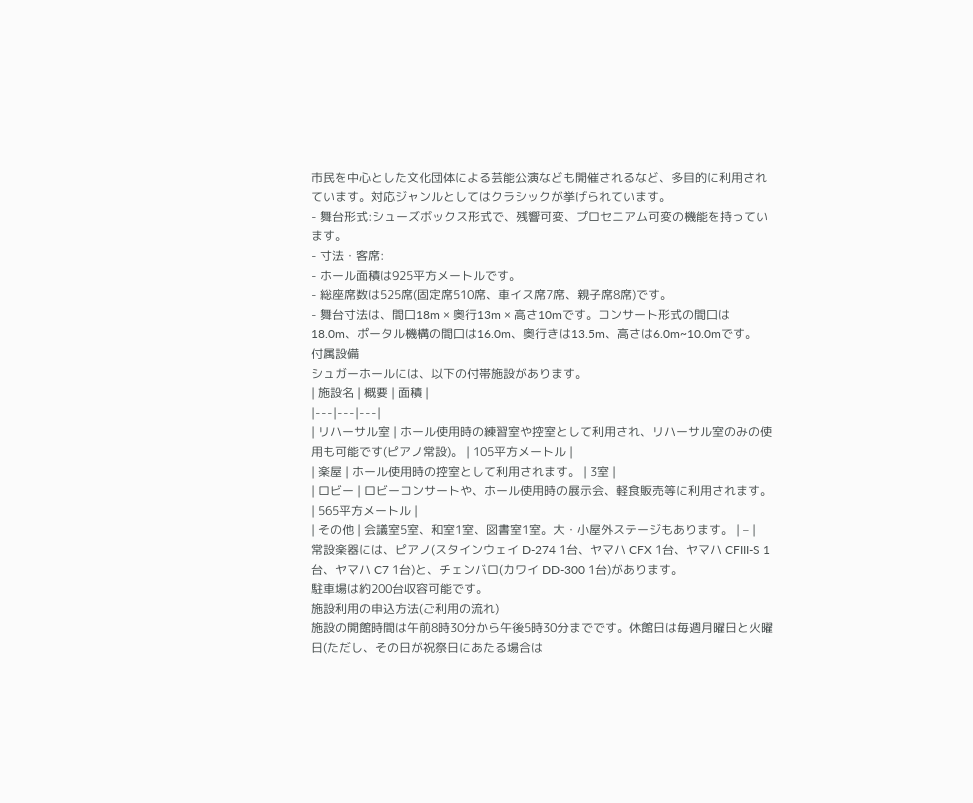市民を中心とした文化団体による芸能公演なども開催されるなど、多目的に利用されています。対応ジャンルとしてはクラシックが挙げられています。
- 舞台形式:シューズボックス形式で、残響可変、プロセニアム可変の機能を持っています。
- 寸法・客席:
- ホール面積は925平方メートルです。
- 総座席数は525席(固定席510席、車イス席7席、親子席8席)です。
- 舞台寸法は、間口18m × 奥行13m × 高さ10mです。コンサート形式の間口は18.0m、ポータル機構の間口は16.0m、奥行きは13.5m、高さは6.0m~10.0mです。
付属設備
シュガーホールには、以下の付帯施設があります。
| 施設名 | 概要 | 面積 |
|---|---|---|
| リハーサル室 | ホール使用時の練習室や控室として利用され、リハーサル室のみの使用も可能です(ピアノ常設)。 | 105平方メートル |
| 楽屋 | ホール使用時の控室として利用されます。 | 3室 |
| ロビー | ロビーコンサートや、ホール使用時の展示会、軽食販売等に利用されます。 | 565平方メートル |
| その他 | 会議室5室、和室1室、図書室1室。大・小屋外ステージもあります。 | – |
常設楽器には、ピアノ(スタインウェイ D-274 1台、ヤマハ CFX 1台、ヤマハ CFIII-S 1台、ヤマハ C7 1台)と、チェンバロ(カワイ DD-300 1台)があります。
駐車場は約200台収容可能です。
施設利用の申込方法(ご利用の流れ)
施設の開館時間は午前8時30分から午後5時30分までです。休館日は毎週月曜日と火曜日(ただし、その日が祝祭日にあたる場合は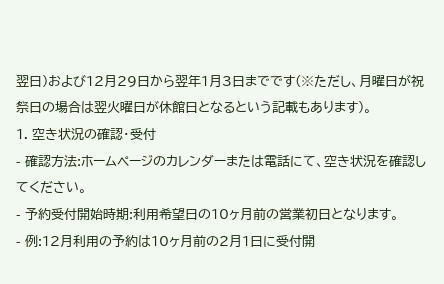翌日)および12月29日から翌年1月3日までです(※ただし、月曜日が祝祭日の場合は翌火曜日が休館日となるという記載もあります)。
1. 空き状況の確認・受付
- 確認方法:ホームページのカレンダーまたは電話にて、空き状況を確認してください。
- 予約受付開始時期:利用希望日の10ヶ月前の営業初日となります。
- 例:12月利用の予約は10ヶ月前の2月1日に受付開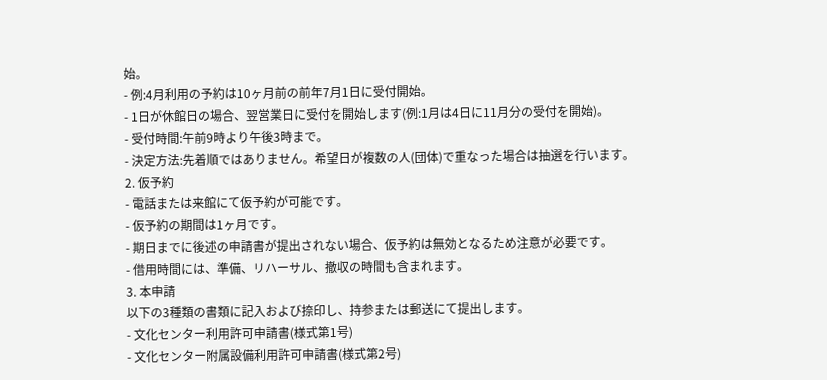始。
- 例:4月利用の予約は10ヶ月前の前年7月1日に受付開始。
- 1日が休館日の場合、翌営業日に受付を開始します(例:1月は4日に11月分の受付を開始)。
- 受付時間:午前9時より午後3時まで。
- 決定方法:先着順ではありません。希望日が複数の人(団体)で重なった場合は抽選を行います。
2. 仮予約
- 電話または来館にて仮予約が可能です。
- 仮予約の期間は1ヶ月です。
- 期日までに後述の申請書が提出されない場合、仮予約は無効となるため注意が必要です。
- 借用時間には、準備、リハーサル、撤収の時間も含まれます。
3. 本申請
以下の3種類の書類に記入および捺印し、持参または郵送にて提出します。
- 文化センター利用許可申請書(様式第1号)
- 文化センター附属設備利用許可申請書(様式第2号)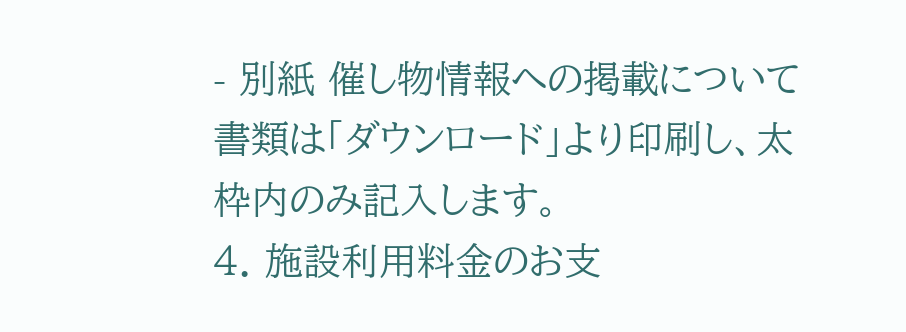- 別紙 催し物情報への掲載について
書類は「ダウンロード」より印刷し、太枠内のみ記入します。
4. 施設利用料金のお支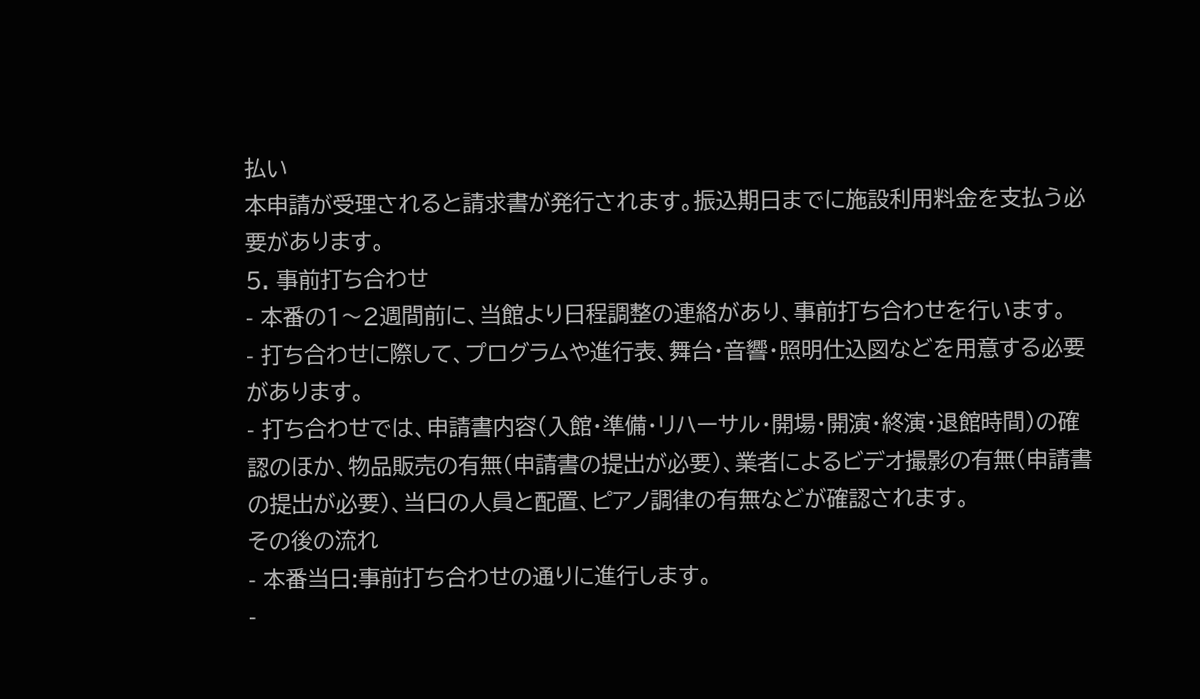払い
本申請が受理されると請求書が発行されます。振込期日までに施設利用料金を支払う必要があります。
5. 事前打ち合わせ
- 本番の1〜2週間前に、当館より日程調整の連絡があり、事前打ち合わせを行います。
- 打ち合わせに際して、プログラムや進行表、舞台・音響・照明仕込図などを用意する必要があります。
- 打ち合わせでは、申請書内容(入館・準備・リハーサル・開場・開演・終演・退館時間)の確認のほか、物品販売の有無(申請書の提出が必要)、業者によるビデオ撮影の有無(申請書の提出が必要)、当日の人員と配置、ピアノ調律の有無などが確認されます。
その後の流れ
- 本番当日:事前打ち合わせの通りに進行します。
-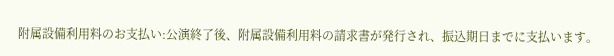附属設備利用料のお支払い:公演終了後、附属設備利用料の請求書が発行され、振込期日までに支払います。